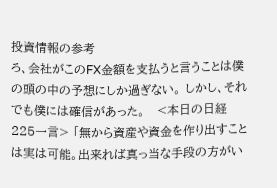投資情報の参考
ろ、会社がこのFX金額を支払うと言うことは僕の頭の中の予想にしか過ぎない。 しかし、それでも僕には確信があった。   <本日の日経225一言> 「無から資産や資金を作り出すことは実は可能。出来れば真っ当な手段の方がい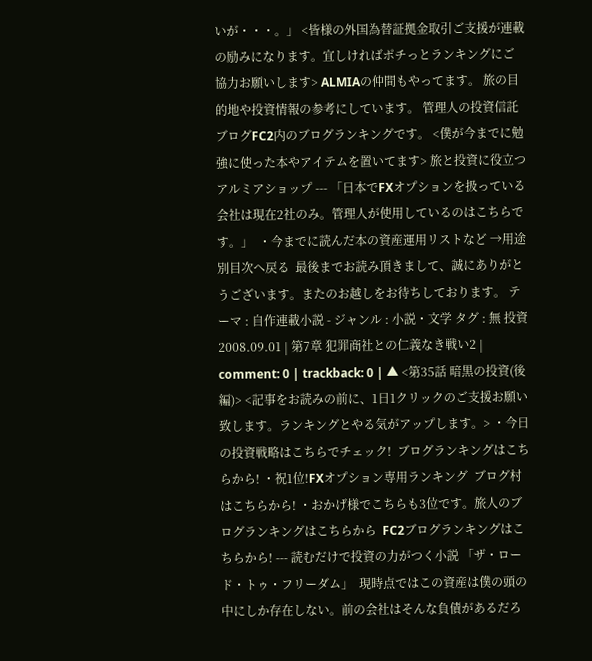いが・・・。」 <皆様の外国為替証拠金取引ご支援が連載の励みになります。宜しければポチっとランキングにご協力お願いします> ALMIAの仲間もやってます。 旅の目的地や投資情報の参考にしています。 管理人の投資信託ブログFC2内のブログランキングです。 <僕が今までに勉強に使った本やアイテムを置いてます> 旅と投資に役立つアルミアショップ --- 「日本でFXオプションを扱っている会社は現在2社のみ。管理人が使用しているのはこちらです。」  ・今までに読んだ本の資産運用リストなど →用途別目次へ戻る  最後までお読み頂きまして、誠にありがとうございます。またのお越しをお待ちしております。 テーマ : 自作連載小説 - ジャンル : 小説・文学 タグ : 無 投資 2008.09.01 | 第7章 犯罪商社との仁義なき戦い2 | comment: 0 | trackback: 0 | ▲ <第35話 暗黒の投資(後編)> <記事をお読みの前に、1日1クリックのご支援お願い致します。ランキングとやる気がアップします。> ・今日の投資戦略はこちらでチェック!  ブログランキングはこちらから! ・祝1位!FXオプション専用ランキング  ブログ村はこちらから! ・おかげ様でこちらも3位です。旅人のブログランキングはこちらから  FC2ブログランキングはこちらから! --- 読むだけで投資の力がつく小説 「ザ・ロード・トゥ・フリーダム」  現時点ではこの資産は僕の頭の中にしか存在しない。前の会社はそんな負債があるだろ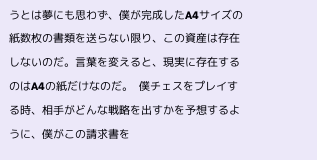うとは夢にも思わず、僕が完成したA4サイズの紙数枚の書類を送らない限り、この資産は存在しないのだ。言葉を変えると、現実に存在するのはA4の紙だけなのだ。  僕チェスをプレイする時、相手がどんな戦略を出すかを予想するように、僕がこの請求書を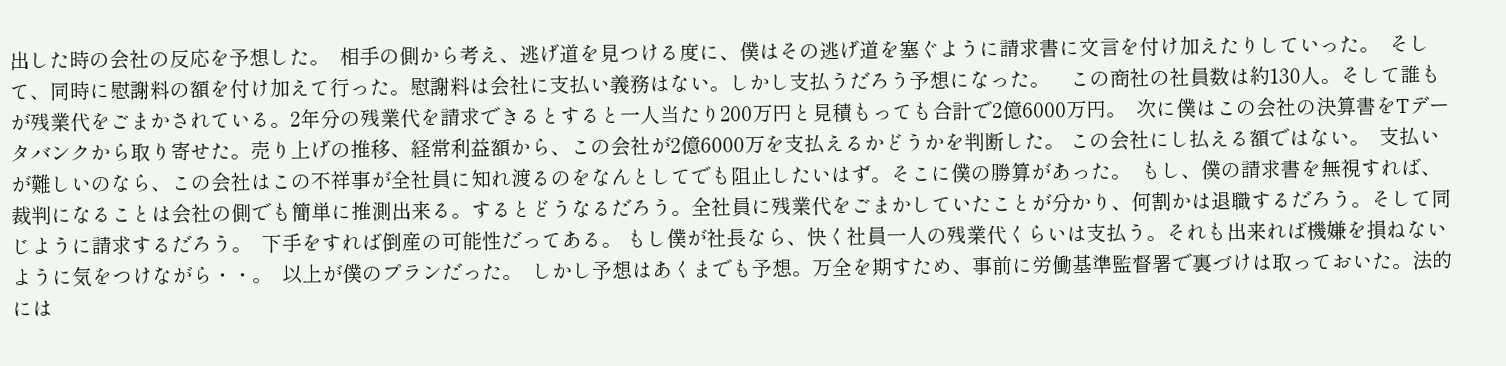出した時の会社の反応を予想した。  相手の側から考え、逃げ道を見つける度に、僕はその逃げ道を塞ぐように請求書に文言を付け加えたりしていった。  そして、同時に慰謝料の額を付け加えて行った。慰謝料は会社に支払い義務はない。しかし支払うだろう予想になった。    この商社の社員数は約130人。そして誰もが残業代をごまかされている。2年分の残業代を請求できるとすると一人当たり200万円と見積もっても合計で2億6000万円。  次に僕はこの会社の決算書をTデータバンクから取り寄せた。売り上げの推移、経常利益額から、この会社が2億6000万を支払えるかどうかを判断した。 この会社にし払える額ではない。  支払いが難しいのなら、この会社はこの不祥事が全社員に知れ渡るのをなんとしてでも阻止したいはず。そこに僕の勝算があった。  もし、僕の請求書を無視すれば、裁判になることは会社の側でも簡単に推測出来る。するとどうなるだろう。全社員に残業代をごまかしていたことが分かり、何割かは退職するだろう。そして同じように請求するだろう。  下手をすれば倒産の可能性だってある。 もし僕が社長なら、快く社員一人の残業代くらいは支払う。それも出来れば機嫌を損ねないように気をつけながら・・。  以上が僕のプランだった。  しかし予想はあくまでも予想。万全を期すため、事前に労働基準監督署で裏づけは取っておいた。法的には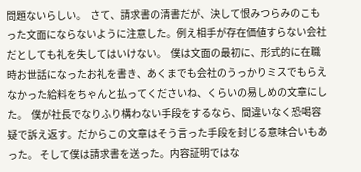問題ないらしい。  さて、請求書の清書だが、決して恨みつらみのこもった文面にならないように注意した。例え相手が存在価値すらない会社だとしても礼を失してはいけない。  僕は文面の最初に、形式的に在職時お世話になったお礼を書き、あくまでも会社のうっかりミスでもらえなかった給料をちゃんと払ってくださいね、くらいの易しめの文章にした。  僕が社長でなりふり構わない手段をするなら、間違いなく恐喝容疑で訴え返す。だからこの文章はそう言った手段を封じる意味合いもあった。 そして僕は請求書を送った。内容証明ではな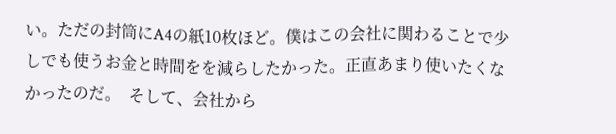い。ただの封筒にA4の紙10枚ほど。僕はこの会社に関わることで少しでも使うお金と時間をを減らしたかった。正直あまり使いたくなかったのだ。  そして、会社から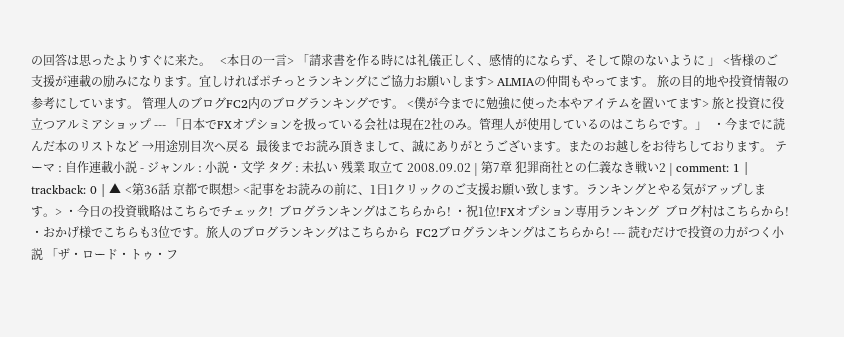の回答は思ったよりすぐに来た。   <本日の一言> 「請求書を作る時には礼儀正しく、感情的にならず、そして隙のないように 」 <皆様のご支援が連載の励みになります。宜しければポチっとランキングにご協力お願いします> ALMIAの仲間もやってます。 旅の目的地や投資情報の参考にしています。 管理人のブログFC2内のブログランキングです。 <僕が今までに勉強に使った本やアイテムを置いてます> 旅と投資に役立つアルミアショップ --- 「日本でFXオプションを扱っている会社は現在2社のみ。管理人が使用しているのはこちらです。」  ・今までに読んだ本のリストなど →用途別目次へ戻る  最後までお読み頂きまして、誠にありがとうございます。またのお越しをお待ちしております。 テーマ : 自作連載小説 - ジャンル : 小説・文学 タグ : 未払い 残業 取立て 2008.09.02 | 第7章 犯罪商社との仁義なき戦い2 | comment: 1 | trackback: 0 | ▲ <第36話 京都で瞑想> <記事をお読みの前に、1日1クリックのご支援お願い致します。ランキングとやる気がアップします。> ・今日の投資戦略はこちらでチェック!  ブログランキングはこちらから! ・祝1位!FXオプション専用ランキング  ブログ村はこちらから! ・おかげ様でこちらも3位です。旅人のブログランキングはこちらから  FC2ブログランキングはこちらから! --- 読むだけで投資の力がつく小説 「ザ・ロード・トゥ・フ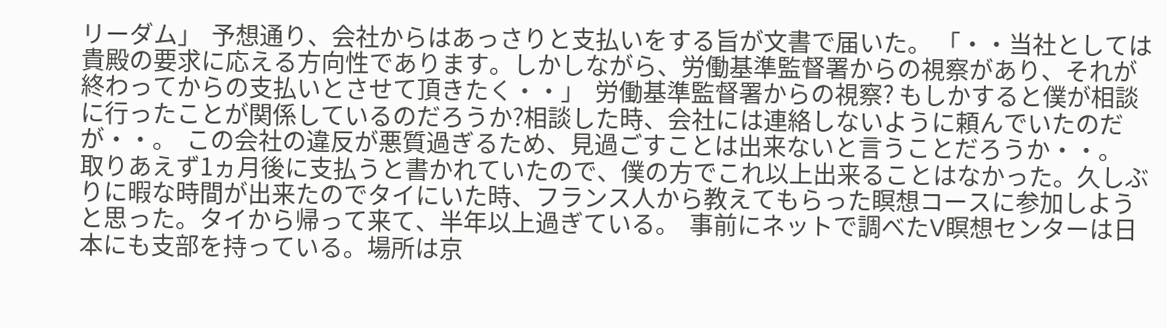リーダム」  予想通り、会社からはあっさりと支払いをする旨が文書で届いた。 「・・当社としては貴殿の要求に応える方向性であります。しかしながら、労働基準監督署からの視察があり、それが終わってからの支払いとさせて頂きたく・・」  労働基準監督署からの視察? もしかすると僕が相談に行ったことが関係しているのだろうか?相談した時、会社には連絡しないように頼んでいたのだが・・。  この会社の違反が悪質過ぎるため、見過ごすことは出来ないと言うことだろうか・・。  取りあえず1ヵ月後に支払うと書かれていたので、僕の方でこれ以上出来ることはなかった。久しぶりに暇な時間が出来たのでタイにいた時、フランス人から教えてもらった瞑想コースに参加しようと思った。タイから帰って来て、半年以上過ぎている。  事前にネットで調べたV瞑想センターは日本にも支部を持っている。場所は京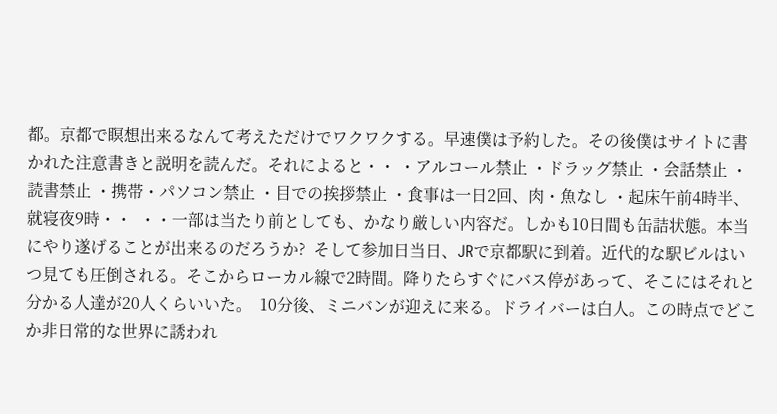都。京都で瞑想出来るなんて考えただけでワクワクする。早速僕は予約した。その後僕はサイトに書かれた注意書きと説明を読んだ。それによると・・ ・アルコール禁止 ・ドラッグ禁止 ・会話禁止 ・読書禁止 ・携帯・パソコン禁止 ・目での挨拶禁止 ・食事は一日2回、肉・魚なし ・起床午前4時半、就寝夜9時・・  ・・一部は当たり前としても、かなり厳しい内容だ。しかも10日間も缶詰状態。本当にやり遂げることが出来るのだろうか?  そして参加日当日、JRで京都駅に到着。近代的な駅ビルはいつ見ても圧倒される。そこからローカル線で2時間。降りたらすぐにバス停があって、そこにはそれと分かる人達が20人くらいいた。  10分後、ミニバンが迎えに来る。ドライバーは白人。この時点でどこか非日常的な世界に誘われ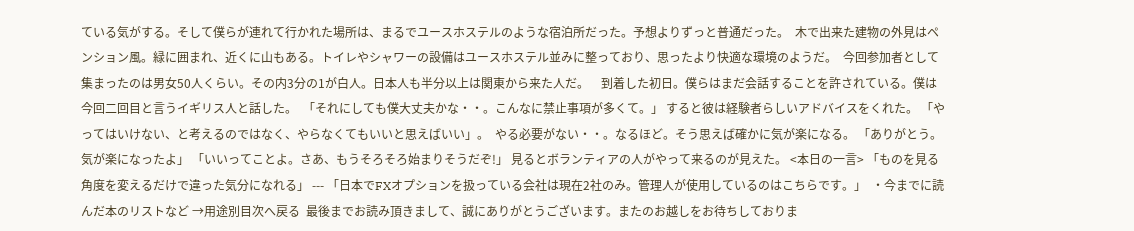ている気がする。そして僕らが連れて行かれた場所は、まるでユースホステルのような宿泊所だった。予想よりずっと普通だった。  木で出来た建物の外見はペンション風。緑に囲まれ、近くに山もある。トイレやシャワーの設備はユースホステル並みに整っており、思ったより快適な環境のようだ。  今回参加者として集まったのは男女50人くらい。その内3分の1が白人。日本人も半分以上は関東から来た人だ。    到着した初日。僕らはまだ会話することを許されている。僕は今回二回目と言うイギリス人と話した。  「それにしても僕大丈夫かな・・。こんなに禁止事項が多くて。」 すると彼は経験者らしいアドバイスをくれた。 「やってはいけない、と考えるのではなく、やらなくてもいいと思えばいい」。  やる必要がない・・。なるほど。そう思えば確かに気が楽になる。 「ありがとう。気が楽になったよ」 「いいってことよ。さあ、もうそろそろ始まりそうだぞ!」 見るとボランティアの人がやって来るのが見えた。 <本日の一言> 「ものを見る角度を変えるだけで違った気分になれる」 --- 「日本でFXオプションを扱っている会社は現在2社のみ。管理人が使用しているのはこちらです。」  ・今までに読んだ本のリストなど →用途別目次へ戻る  最後までお読み頂きまして、誠にありがとうございます。またのお越しをお待ちしておりま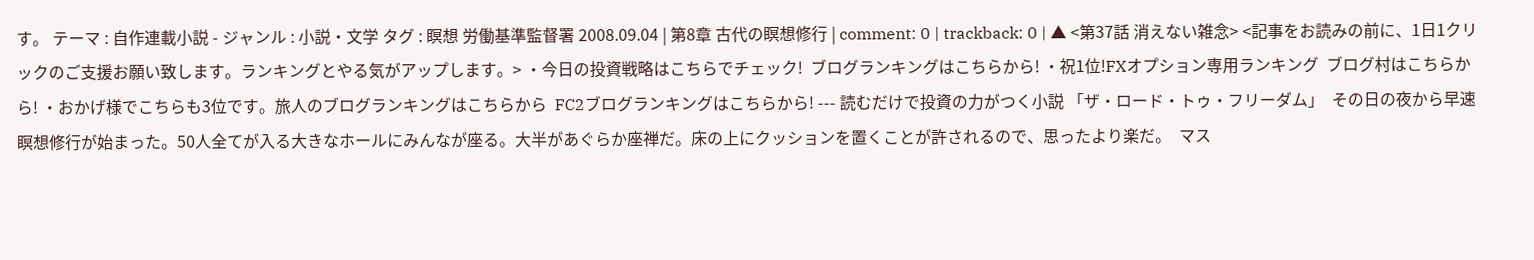す。 テーマ : 自作連載小説 - ジャンル : 小説・文学 タグ : 瞑想 労働基準監督署 2008.09.04 | 第8章 古代の瞑想修行 | comment: 0 | trackback: 0 | ▲ <第37話 消えない雑念> <記事をお読みの前に、1日1クリックのご支援お願い致します。ランキングとやる気がアップします。> ・今日の投資戦略はこちらでチェック!  ブログランキングはこちらから! ・祝1位!FXオプション専用ランキング  ブログ村はこちらから! ・おかげ様でこちらも3位です。旅人のブログランキングはこちらから  FC2ブログランキングはこちらから! --- 読むだけで投資の力がつく小説 「ザ・ロード・トゥ・フリーダム」  その日の夜から早速瞑想修行が始まった。50人全てが入る大きなホールにみんなが座る。大半があぐらか座禅だ。床の上にクッションを置くことが許されるので、思ったより楽だ。  マス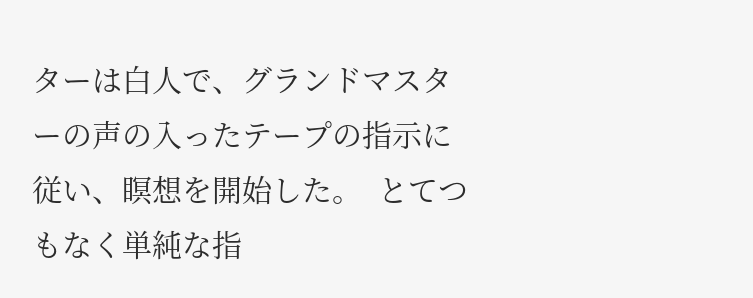ターは白人で、グランドマスターの声の入ったテープの指示に従い、瞑想を開始した。  とてつもなく単純な指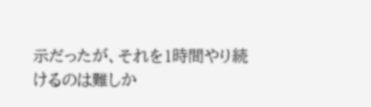示だったが、それを1時間やり続けるのは難しか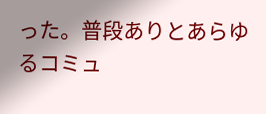った。普段ありとあらゆるコミュ